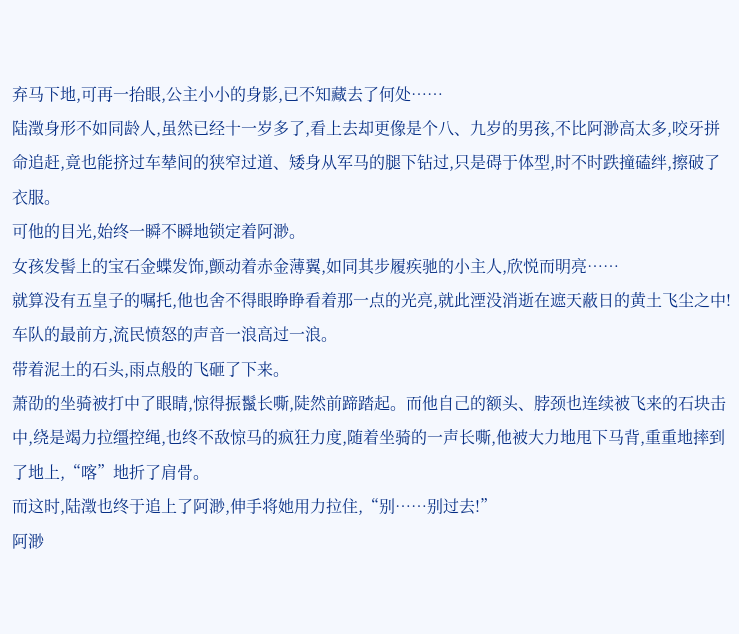弃马下地,可再一抬眼,公主小小的身影,已不知藏去了何处……
陆澂身形不如同龄人,虽然已经十一岁多了,看上去却更像是个八、九岁的男孩,不比阿渺高太多,咬牙拼命追赶,竟也能挤过车辇间的狭窄过道、矮身从军马的腿下钻过,只是碍于体型,时不时跌撞磕绊,擦破了衣服。
可他的目光,始终一瞬不瞬地锁定着阿渺。
女孩发髻上的宝石金蝶发饰,颤动着赤金薄翼,如同其步履疾驰的小主人,欣悦而明亮……
就算没有五皇子的嘱托,他也舍不得眼睁睁看着那一点的光亮,就此湮没消逝在遮天蔽日的黄土飞尘之中!
车队的最前方,流民愤怒的声音一浪高过一浪。
带着泥土的石头,雨点般的飞砸了下来。
萧劭的坐骑被打中了眼睛,惊得振鬣长嘶,陡然前蹄踏起。而他自己的额头、脖颈也连续被飞来的石块击中,绕是竭力拉缰控绳,也终不敌惊马的疯狂力度,随着坐骑的一声长嘶,他被大力地甩下马背,重重地摔到了地上,“喀”地折了肩骨。
而这时,陆澂也终于追上了阿渺,伸手将她用力拉住,“别……别过去!”
阿渺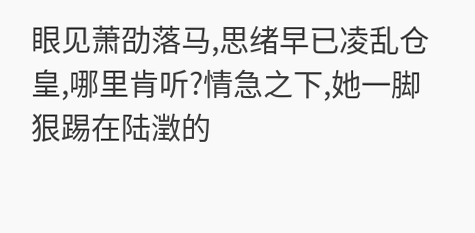眼见萧劭落马,思绪早已凌乱仓皇,哪里肯听?情急之下,她一脚狠踢在陆澂的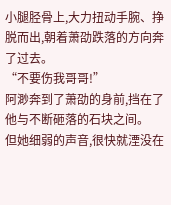小腿胫骨上,大力扭动手腕、挣脱而出,朝着萧劭跌落的方向奔了过去。
“不要伤我哥哥!”
阿渺奔到了萧劭的身前,挡在了他与不断砸落的石块之间。
但她细弱的声音,很快就湮没在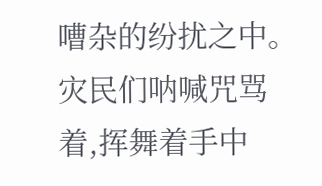嘈杂的纷扰之中。
灾民们呐喊咒骂着,挥舞着手中